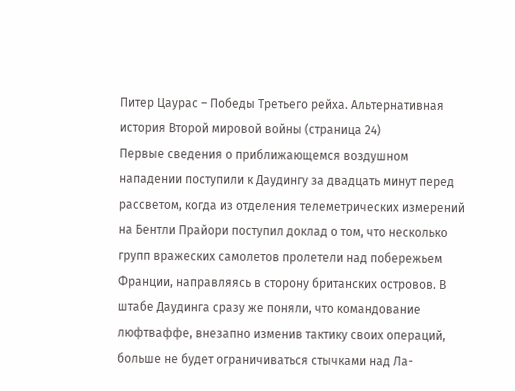Питер Цаурас – Победы Третьего рейха. Альтернативная история Второй мировой войны (страница 24)
Первые сведения о приближающемся воздушном нападении поступили к Даудингу за двадцать минут перед рассветом, когда из отделения телеметрических измерений на Бентли Прайори поступил доклад о том, что несколько групп вражеских самолетов пролетели над побережьем Франции, направляясь в сторону британских островов. В штабе Даудинга сразу же поняли, что командование люфтваффе, внезапно изменив тактику своих операций, больше не будет ограничиваться стычками над Ла-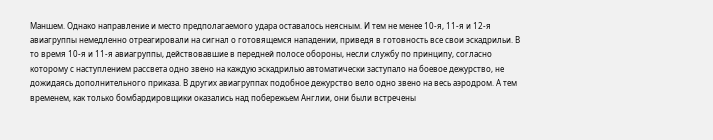Маншем. Однако направление и место предполагаемого удара оставалось неясным. И тем не менее 10-я, 11-я и 12-я авиагруппы немедленно отреагировали на сигнал о готовящемся нападении, приведя в готовность все свои эскадрильи. В то время 10-я и 11-я авиагруппы, действовавшие в передней полосе обороны, несли службу по принципу, согласно которому с наступлением рассвета одно звено на каждую эскадрилью автоматически заступало на боевое дежурство, не дожидаясь дополнительного приказа. В других авиагруппах подобное дежурство вело одно звено на весь аэродром. А тем временем, как только бомбардировщики оказались над побережьем Англии, они были встречены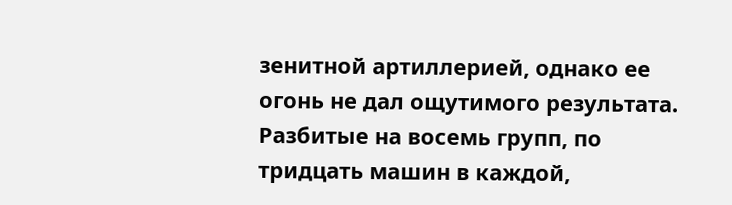зенитной артиллерией, однако ее огонь не дал ощутимого результата. Разбитые на восемь групп, по тридцать машин в каждой,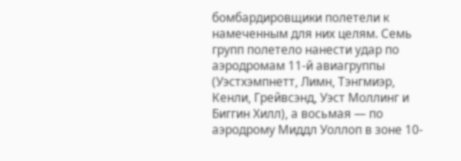бомбардировщики полетели к намеченным для них целям. Семь групп полетело нанести удар по аэродромам 11-й авиагруппы (Уэстхэмпнетт, Лимн, Тэнгмиэр, Кенли, Грейвсэнд, Уэст Моллинг и Биггин Хилл), а восьмая — по аэродрому Миддл Уоллоп в зоне 10-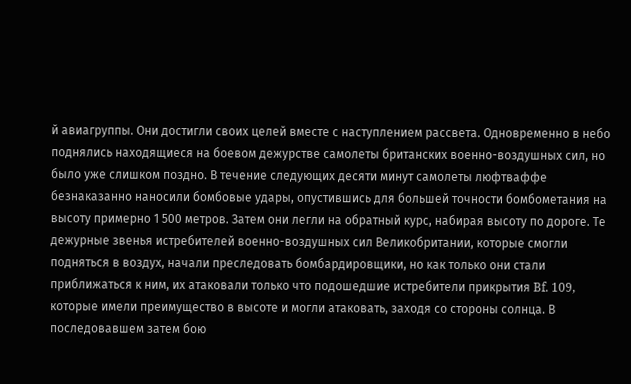й авиагруппы. Они достигли своих целей вместе с наступлением рассвета. Одновременно в небо поднялись находящиеся на боевом дежурстве самолеты британских военно-воздушных сил, но было уже слишком поздно. В течение следующих десяти минут самолеты люфтваффе безнаказанно наносили бомбовые удары, опустившись для большей точности бомбометания на высоту примерно 1 500 метров. Затем они легли на обратный курс, набирая высоту по дороге. Те дежурные звенья истребителей военно-воздушных сил Великобритании, которые смогли подняться в воздух, начали преследовать бомбардировщики, но как только они стали приближаться к ним, их атаковали только что подошедшие истребители прикрытия Bf. 109, которые имели преимущество в высоте и могли атаковать, заходя со стороны солнца. В последовавшем затем бою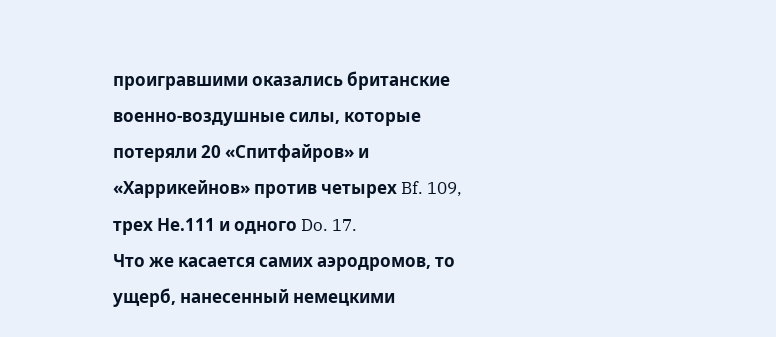проигравшими оказались британские военно-воздушные силы, которые потеряли 20 «Спитфайров» и «Харрикейнов» против четырех Bf. 109, трех Не.111 и одного Do. 17.
Что же касается самих аэродромов, то ущерб, нанесенный немецкими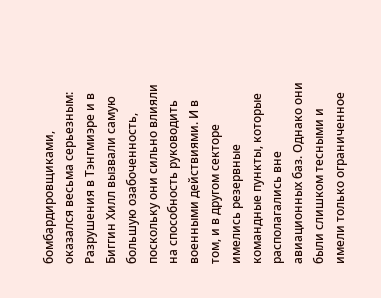бомбардировщиками, оказался весьма серьезным:
Разрушения в Тэнгмиэре и в Биггин Хилл вызвали самую большую озабоченность, поскольку они сильно влияли на способность руководить военными действиями. И в том, и в другом секторе имелись резервные командные пункты, которые располагались вне авиационных баз. Однако они были слишком тесными и имели только ограниченное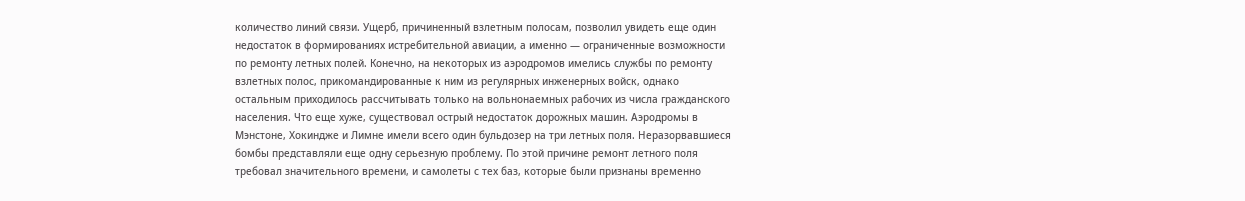количество линий связи. Ущерб, причиненный взлетным полосам, позволил увидеть еще один недостаток в формированиях истребительной авиации, а именно — ограниченные возможности по ремонту летных полей. Конечно, на некоторых из аэродромов имелись службы по ремонту взлетных полос, прикомандированные к ним из регулярных инженерных войск, однако остальным приходилось рассчитывать только на вольнонаемных рабочих из числа гражданского населения. Что еще хуже, существовал острый недостаток дорожных машин. Аэродромы в Мэнстоне, Хокиндже и Лимне имели всего один бульдозер на три летных поля. Неразорвавшиеся бомбы представляли еще одну серьезную проблему. По этой причине ремонт летного поля требовал значительного времени, и самолеты с тех баз, которые были признаны временно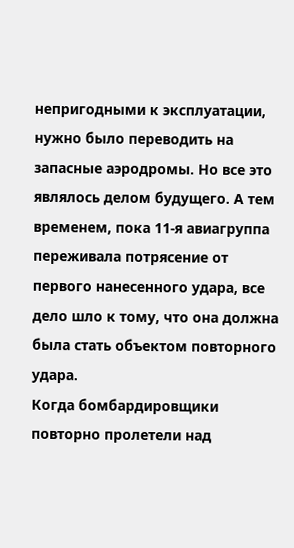непригодными к эксплуатации, нужно было переводить на запасные аэродромы. Но все это являлось делом будущего. А тем временем, пока 11-я авиагруппа переживала потрясение от первого нанесенного удара, все дело шло к тому, что она должна была стать объектом повторного удара.
Когда бомбардировщики повторно пролетели над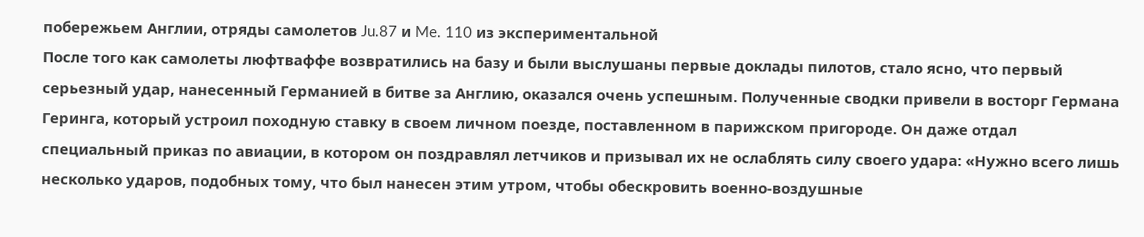побережьем Англии, отряды самолетов Ju.87 и Me. 110 из экспериментальной
После того как самолеты люфтваффе возвратились на базу и были выслушаны первые доклады пилотов, стало ясно, что первый серьезный удар, нанесенный Германией в битве за Англию, оказался очень успешным. Полученные сводки привели в восторг Германа Геринга, который устроил походную ставку в своем личном поезде, поставленном в парижском пригороде. Он даже отдал специальный приказ по авиации, в котором он поздравлял летчиков и призывал их не ослаблять силу своего удара: «Нужно всего лишь несколько ударов, подобных тому, что был нанесен этим утром, чтобы обескровить военно-воздушные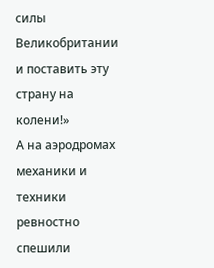силы Великобритании и поставить эту страну на колени!»
А на аэродромах механики и техники ревностно спешили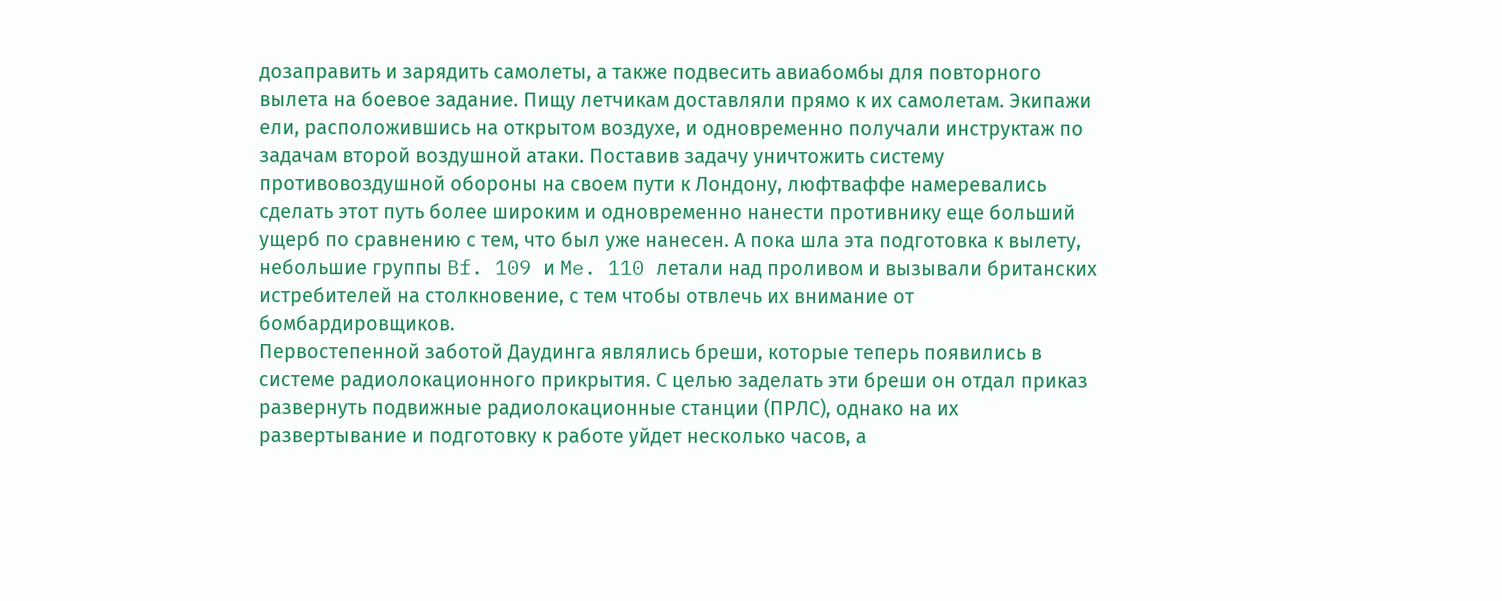дозаправить и зарядить самолеты, а также подвесить авиабомбы для повторного вылета на боевое задание. Пищу летчикам доставляли прямо к их самолетам. Экипажи ели, расположившись на открытом воздухе, и одновременно получали инструктаж по задачам второй воздушной атаки. Поставив задачу уничтожить систему противовоздушной обороны на своем пути к Лондону, люфтваффе намеревались сделать этот путь более широким и одновременно нанести противнику еще больший ущерб по сравнению с тем, что был уже нанесен. А пока шла эта подготовка к вылету, небольшие группы Bf. 109 и Me. 110 летали над проливом и вызывали британских истребителей на столкновение, с тем чтобы отвлечь их внимание от бомбардировщиков.
Первостепенной заботой Даудинга являлись бреши, которые теперь появились в системе радиолокационного прикрытия. С целью заделать эти бреши он отдал приказ развернуть подвижные радиолокационные станции (ПРЛС), однако на их развертывание и подготовку к работе уйдет несколько часов, а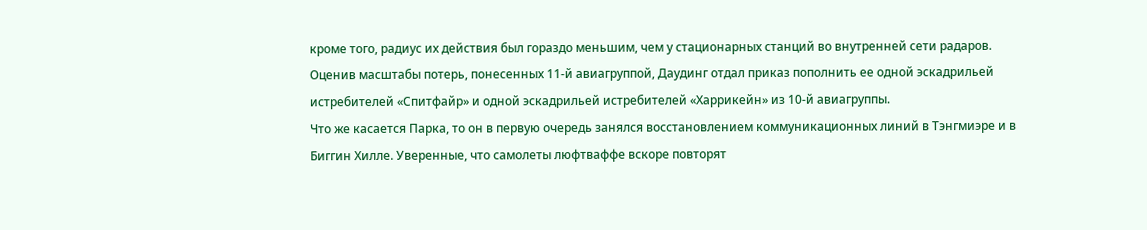кроме того, радиус их действия был гораздо меньшим, чем у стационарных станций во внутренней сети радаров. Оценив масштабы потерь, понесенных 11-й авиагруппой, Даудинг отдал приказ пополнить ее одной эскадрильей истребителей «Спитфайр» и одной эскадрильей истребителей «Харрикейн» из 10-й авиагруппы.
Что же касается Парка, то он в первую очередь занялся восстановлением коммуникационных линий в Тэнгмиэре и в Биггин Хилле. Уверенные, что самолеты люфтваффе вскоре повторят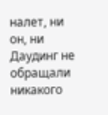налет, ни он, ни Даудинг не обращали никакого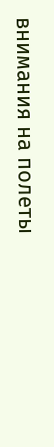внимания на полеты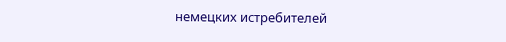немецких истребителей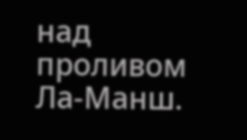над проливом Ла-Манш.